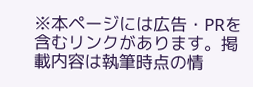※本ページには広告・PRを含むリンクがあります。掲載内容は執筆時点の情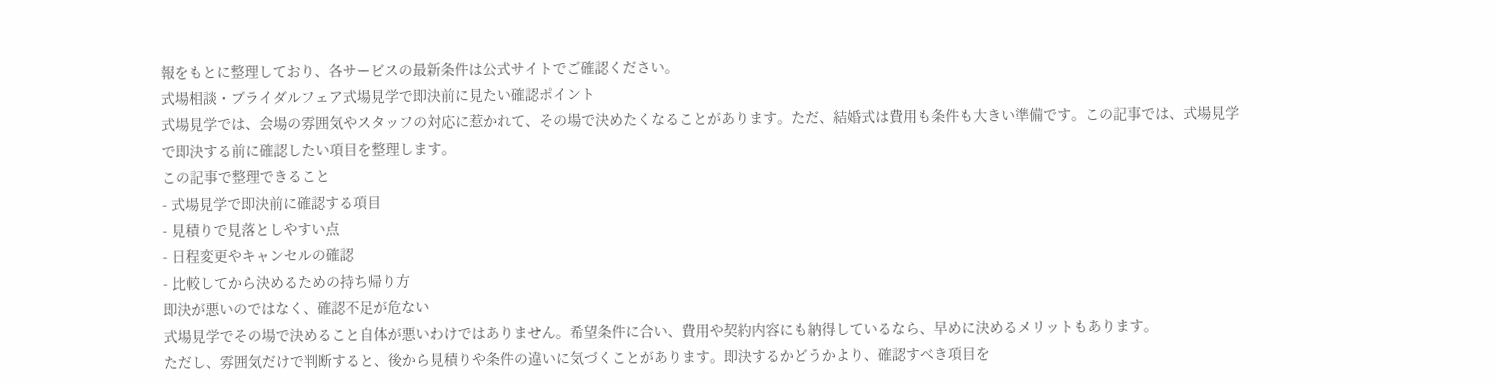報をもとに整理しており、各サービスの最新条件は公式サイトでご確認ください。
式場相談・ブライダルフェア式場見学で即決前に見たい確認ポイント
式場見学では、会場の雰囲気やスタッフの対応に惹かれて、その場で決めたくなることがあります。ただ、結婚式は費用も条件も大きい準備です。この記事では、式場見学で即決する前に確認したい項目を整理します。
この記事で整理できること
- 式場見学で即決前に確認する項目
- 見積りで見落としやすい点
- 日程変更やキャンセルの確認
- 比較してから決めるための持ち帰り方
即決が悪いのではなく、確認不足が危ない
式場見学でその場で決めること自体が悪いわけではありません。希望条件に合い、費用や契約内容にも納得しているなら、早めに決めるメリットもあります。
ただし、雰囲気だけで判断すると、後から見積りや条件の違いに気づくことがあります。即決するかどうかより、確認すべき項目を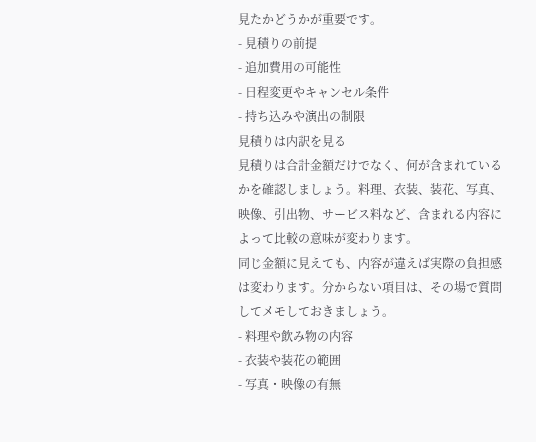見たかどうかが重要です。
- 見積りの前提
- 追加費用の可能性
- 日程変更やキャンセル条件
- 持ち込みや演出の制限
見積りは内訳を見る
見積りは合計金額だけでなく、何が含まれているかを確認しましょう。料理、衣装、装花、写真、映像、引出物、サービス料など、含まれる内容によって比較の意味が変わります。
同じ金額に見えても、内容が違えば実際の負担感は変わります。分からない項目は、その場で質問してメモしておきましょう。
- 料理や飲み物の内容
- 衣装や装花の範囲
- 写真・映像の有無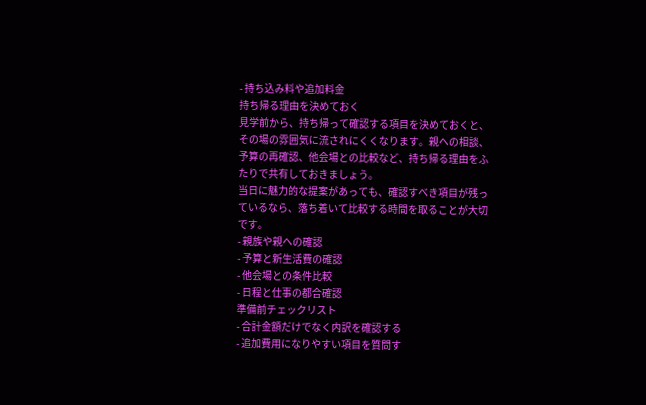- 持ち込み料や追加料金
持ち帰る理由を決めておく
見学前から、持ち帰って確認する項目を決めておくと、その場の雰囲気に流されにくくなります。親への相談、予算の再確認、他会場との比較など、持ち帰る理由をふたりで共有しておきましょう。
当日に魅力的な提案があっても、確認すべき項目が残っているなら、落ち着いて比較する時間を取ることが大切です。
- 親族や親への確認
- 予算と新生活費の確認
- 他会場との条件比較
- 日程と仕事の都合確認
準備前チェックリスト
- 合計金額だけでなく内訳を確認する
- 追加費用になりやすい項目を質問す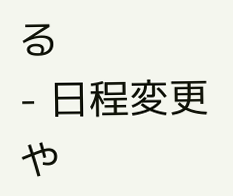る
- 日程変更や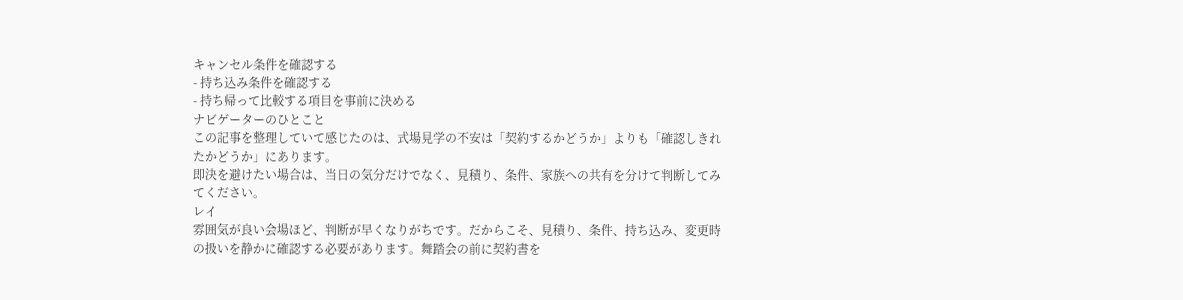キャンセル条件を確認する
- 持ち込み条件を確認する
- 持ち帰って比較する項目を事前に決める
ナビゲーターのひとこと
この記事を整理していて感じたのは、式場見学の不安は「契約するかどうか」よりも「確認しきれたかどうか」にあります。
即決を避けたい場合は、当日の気分だけでなく、見積り、条件、家族への共有を分けて判断してみてください。
レイ
雰囲気が良い会場ほど、判断が早くなりがちです。だからこそ、見積り、条件、持ち込み、変更時の扱いを静かに確認する必要があります。舞踏会の前に契約書を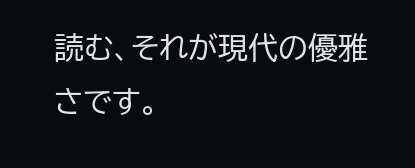読む、それが現代の優雅さです。